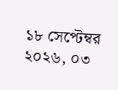১৮ সেপ্টেম্বর ২০২৬, ০৩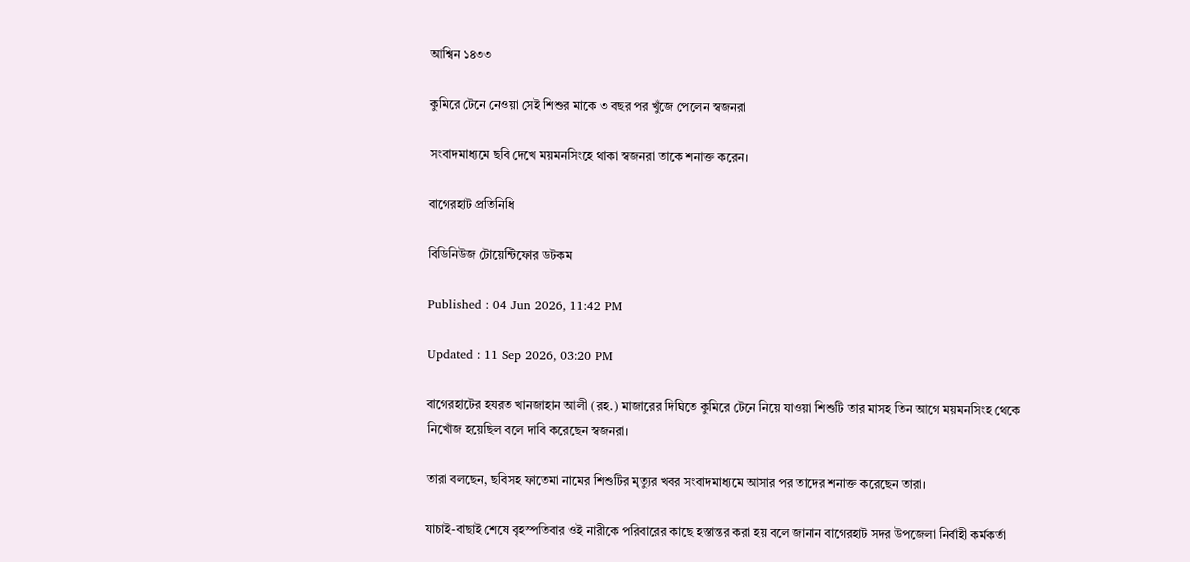আশ্বিন ১৪৩৩

কুমিরে টেনে নেওয়া সেই শিশুর মাকে ৩ বছর পর খুঁজে পেলেন স্বজনরা

সংবাদমাধ্যমে ছবি দেখে ময়মনসিংহে থাকা স্বজনরা তাকে শনাক্ত করেন।

বাগেরহাট প্রতিনিধি

বিডিনিউজ টোয়েন্টিফোর ডটকম

Published : 04 Jun 2026, 11:42 PM

Updated : 11 Sep 2026, 03:20 PM

বাগেরহাটের হযরত খানজাহান আলী (রহ.) মাজারের দিঘিতে কুমিরে টেনে নিয়ে যাওয়া শিশুটি তার মাসহ তিন আগে ময়মনসিংহ থেকে নিখোঁজ হয়েছিল বলে দাবি করেছেন স্বজনরা।

তারা বলছেন, ছবিসহ ফাতেমা নামের শিশুটির মৃত্যুর খবর সংবাদমাধ্যমে আসার পর তাদের শনাক্ত করেছেন তারা।

যাচাই-বাছাই শেষে বৃহস্পতিবার ওই নারীকে পরিবারের কাছে হস্তান্তর করা হয় বলে জানান বাগেরহাট সদর উপজেলা নির্বাহী কর্মকর্তা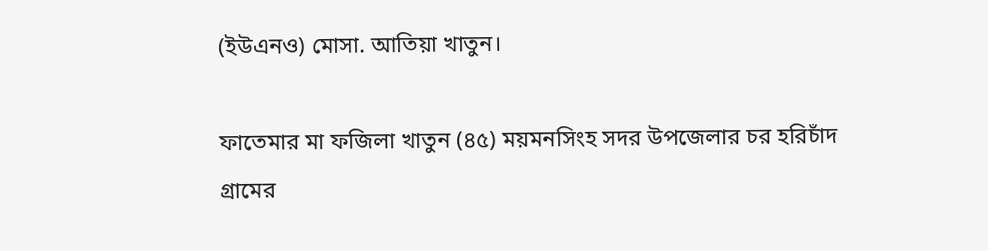(ইউএনও) মোসা. আতিয়া খাতুন।

ফাতেমার মা ফজিলা খাতুন (৪৫) ময়মনসিংহ সদর উপজেলার চর হরিচাঁদ গ্রামের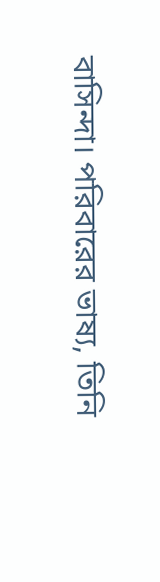বাসিন্দা। পরিবারের ভাষ্য, তিনি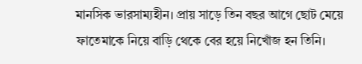মানসিক ভারসাম্যহীন। প্রায় সাড়ে তিন বছর আগে ছোট মেয়ে ফাতেমাকে নিয়ে বাড়ি থেকে বের হয়ে নিখোঁজ হন তিনি।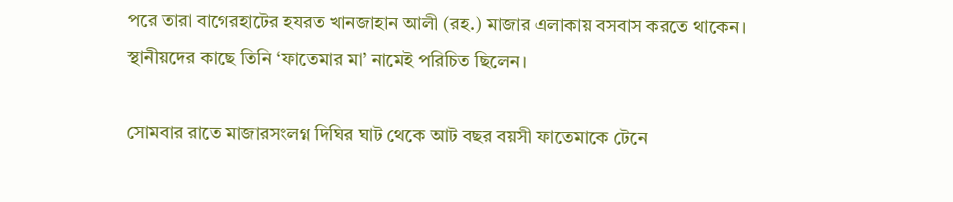পরে তারা বাগেরহাটের হযরত খানজাহান আলী (রহ.) মাজার এলাকায় বসবাস করতে থাকেন। স্থানীয়দের কাছে তিনি ‘ফাতেমার মা’ নামেই পরিচিত ছিলেন।

সোমবার রাতে মাজারসংলগ্ন দিঘির ঘাট থেকে আট বছর বয়সী ফাতেমাকে টেনে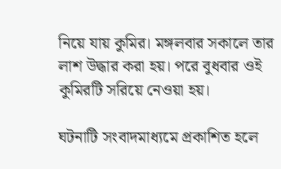নিয়ে যায় কুমির। মঙ্গলবার সকালে তার লাশ উদ্ধার করা হয়। পরে বুধবার ওই কুমিরটি সরিয়ে নেওয়া হয়।

ঘটনাটি সংবাদমাধ্যমে প্রকাশিত হলে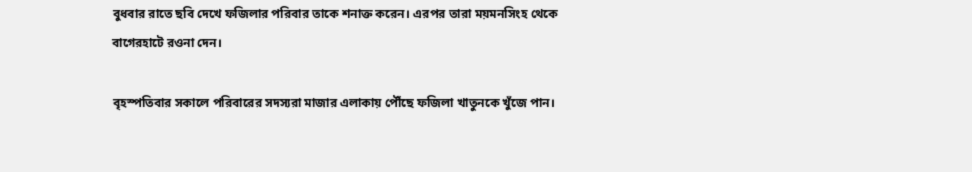বুধবার রাতে ছবি দেখে ফজিলার পরিবার তাকে শনাক্ত করেন। এরপর তারা ময়মনসিংহ থেকে বাগেরহাটে রওনা দেন।

বৃহস্পতিবার সকালে পরিবারের সদস্যরা মাজার এলাকায় পৌঁছে ফজিলা খাতুনকে খুঁজে পান।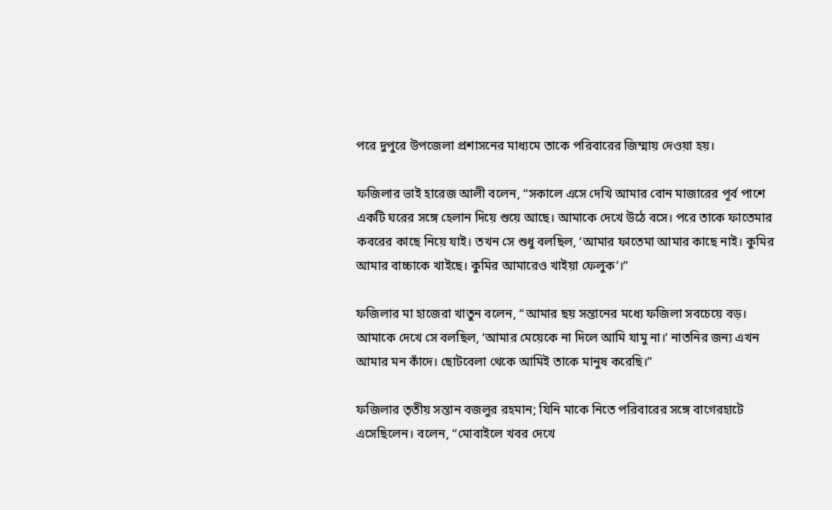পরে দুপুরে উপজেলা প্রশাসনের মাধ্যমে তাকে পরিবারের জিম্মায় দেওয়া হয়।

ফজিলার ভাই হারেজ আলী বলেন, “সকালে এসে দেখি আমার বোন মাজারের পূর্ব পাশে একটি ঘরের সঙ্গে হেলান দিয়ে শুয়ে আছে। আমাকে দেখে উঠে বসে। পরে তাকে ফাতেমার কবরের কাছে নিয়ে যাই। তখন সে শুধু বলছিল, ‘আমার ফাতেমা আমার কাছে নাই। কুমির আমার বাচ্চাকে খাইছে। কুমির আমারেও খাইয়া ফেলুক’।”

ফজিলার মা হাজেরা খাতুন বলেন, “আমার ছয় সন্তানের মধ্যে ফজিলা সবচেয়ে বড়। আমাকে দেখে সে বলছিল, ‘আমার মেয়েকে না দিলে আমি যামু না।’ নাতনির জন্য এখন আমার মন কাঁদে। ছোটবেলা থেকে আমিই তাকে মানুষ করেছি।”

ফজিলার তৃতীয় সন্তান বজলুর রহমান; যিনি মাকে নিতে পরিবারের সঙ্গে বাগেরহাটে এসেছিলেন। বলেন, “মোবাইলে খবর দেখে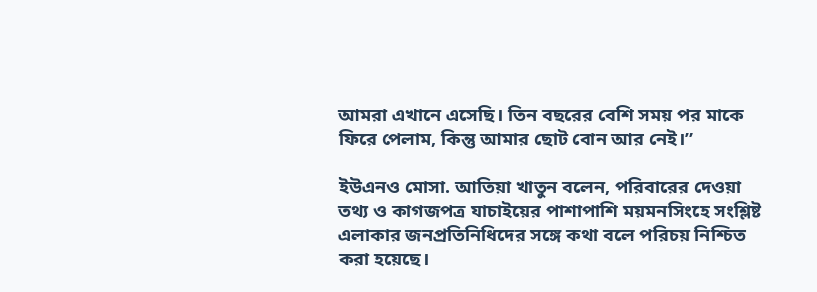আমরা এখানে এসেছি। তিন বছরের বেশি সময় পর মাকে ফিরে পেলাম, কিন্তু আমার ছোট বোন আর নেই।”

ইউএনও মোসা. আতিয়া খাতুন বলেন, পরিবারের দেওয়া তথ্য ও কাগজপত্র যাচাইয়ের পাশাপাশি ময়মনসিংহে সংশ্লিষ্ট এলাকার জনপ্রতিনিধিদের সঙ্গে কথা বলে পরিচয় নিশ্চিত করা হয়েছে।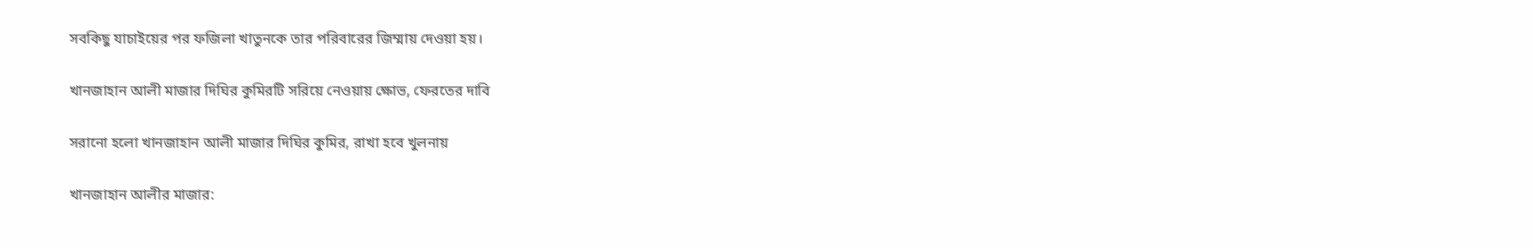সবকিছু যাচাইয়ের পর ফজিলা খাতুনকে তার পরিবারের জিম্মায় দেওয়া হয়।

খানজাহান আলী মাজার দিঘির কুমিরটি সরিয়ে নেওয়ায় ক্ষোভ, ফেরতের দাবি

সরানো হলো খানজাহান আলী মাজার দিঘির কুমির, রাখা হবে খুলনায়

খানজাহান আলীর মাজার: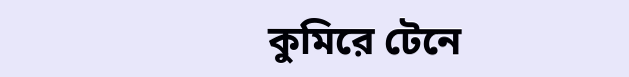কুমিরে টেনে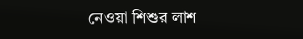নেওয়া শিশুর লাশ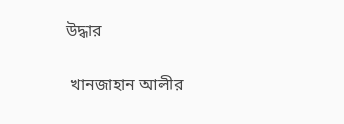উদ্ধার

 খানজাহান আলীর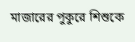মাজারের পুকুরে শিশুকে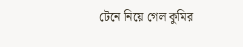টেনে নিয়ে গেল কুমির